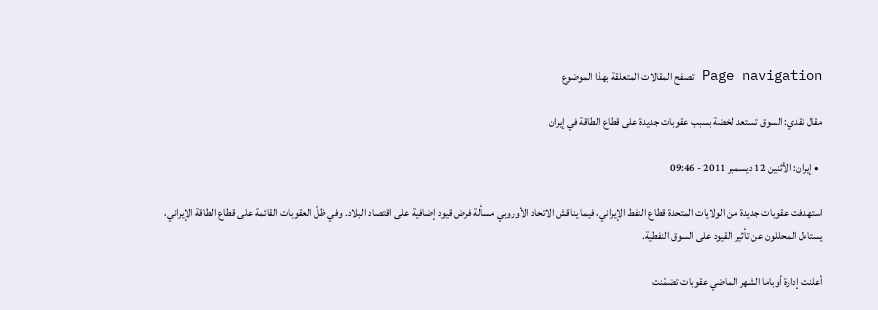Page navigation تصفح المقالات المتعلقة بهذا الموضوع

مقال نقدي: السوق تستعد لخضة بسبب عقوبات جديدة على قطاع الطاقة في إيران

  • إيران: الأثنين 12 ديسمبر 2011 - 09:46

استهدفت عقوبات جديدة من الولايات المتحدة قطاع النفط الإيراني، فيما يناقش الاتحاد الأوروبي مسألة فرض قيود إضافية على اقتصاد البلاد. وفي ظلّ العقوبات القائمة على قطاع الطاقة الإيراني، يستاءل المحللون عن تأثير القيود على السوق النفطية.

أعلنت إدارة أوباما الشهر الماضي عقوبات تضمّنت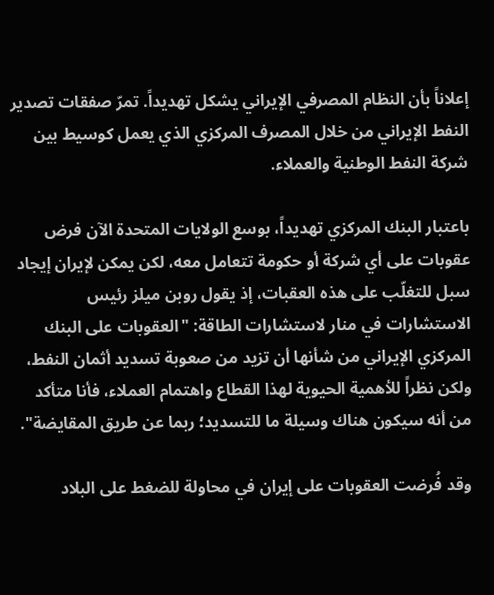إعلاناً بأن النظام المصرفي الإيراني يشكل تهديداً. تمرّ صفقات تصدير النفط الإيراني من خلال المصرف المركزي الذي يعمل كوسيط بين شركة النفط الوطنية والعملاء.

باعتبار البنك المركزي تهديداً، بوسع الولايات المتحدة الآن فرض عقوبات على أي شركة أو حكومة تتعامل معه، لكن يمكن لإيران إيجاد سبل للتغلّب على هذه العقبات، إذ يقول روبن ميلز رئيس الاستشارات في منار لاستشارات الطاقة: "العقوبات على البنك المركزي الإيراني من شأنها أن تزيد من صعوبة تسديد أثمان النفط، ولكن نظراً للأهمية الحيوية لهذا القطاع واهتمام العملاء، فأنا متأكد من أنه سيكون هناك وسيلة ما للتسديد؛ ربما عن طريق المقايضة".

وقد فُرضت العقوبات على إيران في محاولة للضغط على البلاد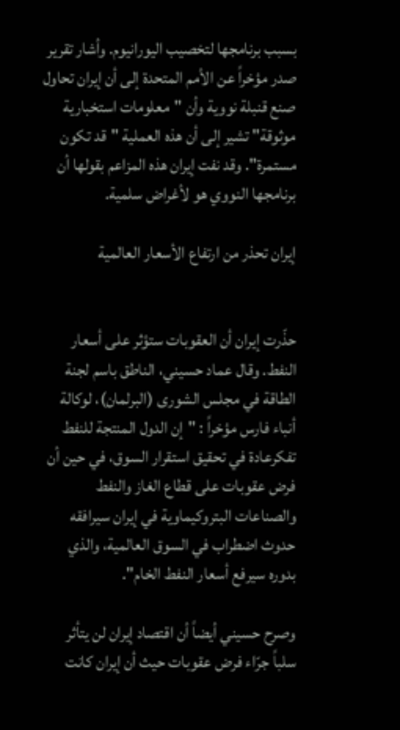بسبب برنامجها لتخصيب اليورانيوم. وأشار تقرير صدر مؤخراً عن الأمم المتحدة إلى أن إيران تحاول صنع قنبلة نووية وأن "معلومات استخبارية موثوقة" تشير إلى أن هذه العملية "قد تكون مستمرة". وقد نفت إيران هذه المزاعم بقولها أن برنامجها النووي هو لأغراض سلمية.

إيران تحذر من ارتفاع الأسعار العالمية


حذّرت إيران أن العقوبات ستؤثر على أسعار النفط. وقال عماد حسيني، الناطق باسم لجنة الطاقة في مجلس الشورى (البرلمان)، لوكالة أنباء فارس مؤخراً : "إن الدول المنتجة للنفط تفكرعادة في تحقيق استقرار السوق، في حين أن فرض عقوبات على قطاع الغاز والنفط والصناعات البتروكيماوية في إيران سيرافقه حدوث اضطراب في السوق العالمية، والذي بدوره سيرفع أسعار النفط الخام".

وصرح حسيني أيضاً أن اقتصاد إيران لن يتأثر سلباً جرّاء فرض عقوبات حيث أن إيران كانت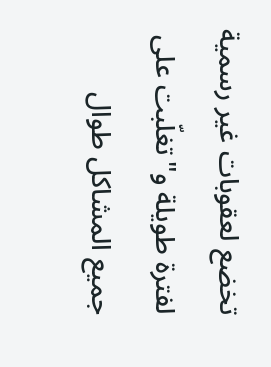تخضع لعقوبات غير رسمية لفترة طويلة و"تغلّبت على جميع المشاكل طوال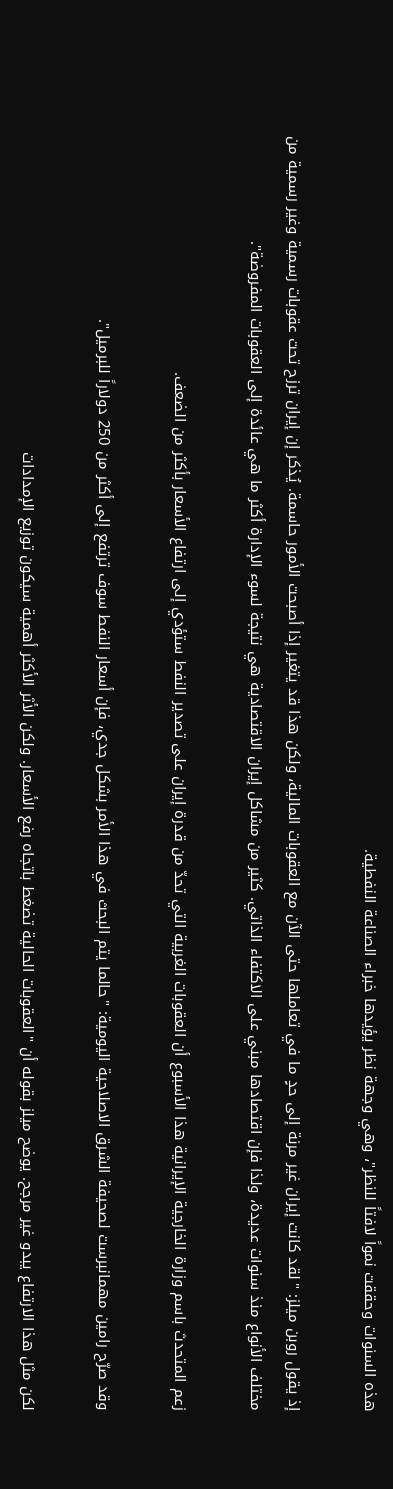هذه السنوات وحققت نمواً لافتاً للنظر"، وهي وجهة نظر يؤيدها خبراء الصناعة النفطية.

إذ يقول روبن ميلز: "لقد كانت إيران غير مرنة إلى حدٍ ما في تعاملها حتى الآن مع العقوبات المالية، ولكن هذا قد يتغير إذا أصبحت الأمور حاسمة. يُذكر إن إيران ترزح تحت عقوبات رسمية وغير رسمية من مختلف الأنواع منذ سنوات عديدة، ولذا فإن اقتصادها مبني على الاكتفاء الذاتي. كثير من مشاكل إيران الاقتصادية هي نتيجة لسوء الإدارة أكثر ما هي عائدة إلى العقوبات المفروضة".

زعم المتحدث باسم وزارة الخارجية الإيرانية هذا الأسبوع أن العقوبات الغربية التي تحدّ من قدرة إيران على تصدير النفط ستؤدي إلى ارتفاع الأسعار بأكثر من الضعف.

وقد صرّح رامين مهمانبرست لصحيفة الشرق الاصلاحية اليومية: "حالما يتم البحث في هذا الأمر بشكل جدي، فإن أسعار النفط سوف ترتفع إلى أكثر من 250 دولاراً للبرميل".

لكن مثل هذا الارتفاع يبدو غير مرجح. يوضح ميلز بقوله أن "العقوبات الحالية تضغط باتجاه رفع الأسعار. ولكن الأثر الأكثر أهمية سيكون توزيع الإمدادات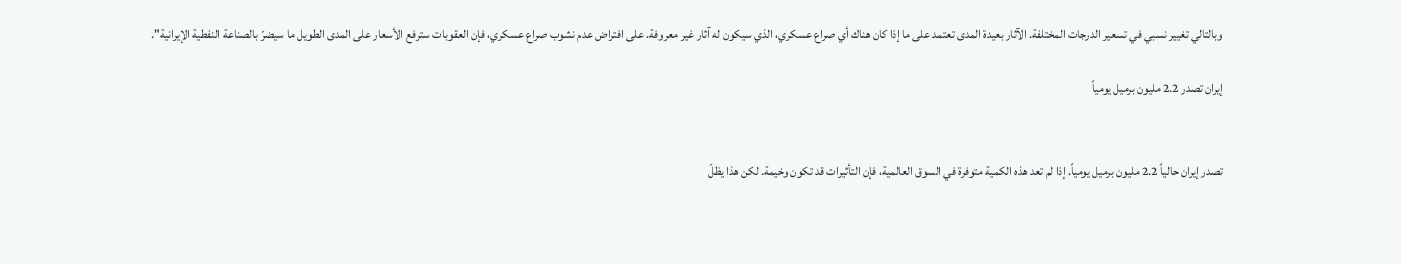وبالتالي تغيير نسبي في تسعير الدرجات المختلفة. الآثار بعيدة المدى تعتمد على ما إذا كان هناك أي صراع عسكري، الذي سيكون له آثار غير معروفة. على افتراض عدم نشوب صراع عسكري، فإن العقوبات سترفع الأسعار على المدى الطويل ما سيضرّ بالصناعة النفطية الإيرانية".

إيران تصدر 2.2 مليون برميل يومياً


تصدر إيران حالياً 2.2 مليون برميل يومياً. إذا لم تعد هذه الكمية متوفرة في السوق العالمية، فإن التأثيرات قد تكون وخيمة. لكن هذا يظلّ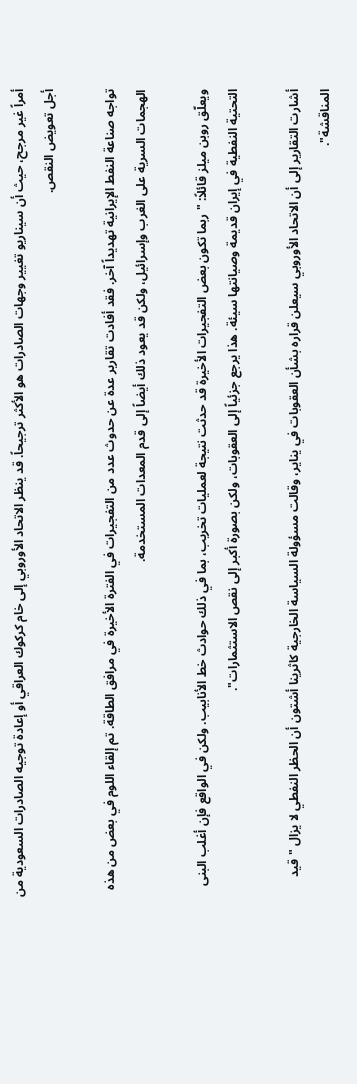أمراً غير مرجح، حيث أن سيناريو تغيير وجهات الصادرات هو الأكثر ترجيحاً. قد ينظر الاتحاد الأوروبي إلى خام كركوك العراقي أو إعادة توجيه الصادرات السعودية من أجل تعويض النقص.

تواجه صناعة النفط الإيرانية تهديداً آخر. فقد أفادت تقارير عدة عن حدوث عدد من التفجيرات في الفترة الأخيرة في مرافق الطاقة. تم إلقاء اللوم في بعض من هذه الهجمات السرية على الغرب وإسرائيل، ولكن قد يعود ذلك أيضاً إلى قدم المعدات المستخدمة.

ويعلّق روبن ميلز قائلاً: "ربما تكون بعض التفجيرات الأخيرة قد حدثت نتيجة لعمليات تخريب، بما في ذلك حوادث خط الأنابيب. ولكن في الواقع فإن أغلب البنى التحتية النفطية في إيران قديمة وصيانتها سيئة. هذا يرجع جزئياً إلى العقوبات، ولكن بصورة أكبر إلى نقص الاستثمارات".

أشارت التقارير إلى أن الاتحاد الأوروبي سيعلن قراره بشأن العقوبات في يناير، وقالت مسؤولة السياسة الخارجية كاثرينا أشتون أن الحظر النفطي لا يزال "قيد المناقشة".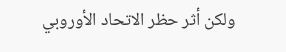ولكن أثر حظر الاتحاد الأوروبي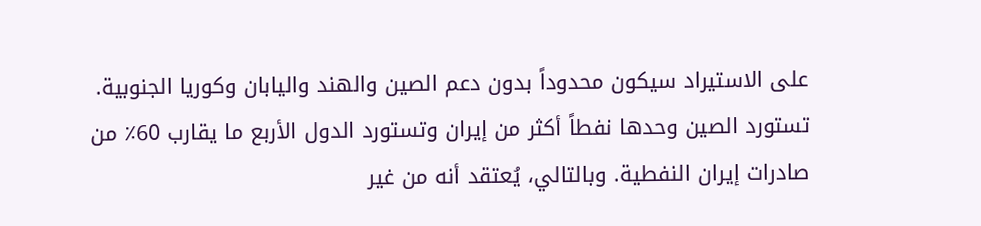على الاستيراد سيكون محدوداً بدون دعم الصين والهند واليابان وكوريا الجنوبية. تستورد الصين وحدها نفطاً أكثر من إيران وتستورد الدول الأربع ما يقارب 60٪ من صادرات إيران النفطية. وبالتالي، يُعتقد أنه من غير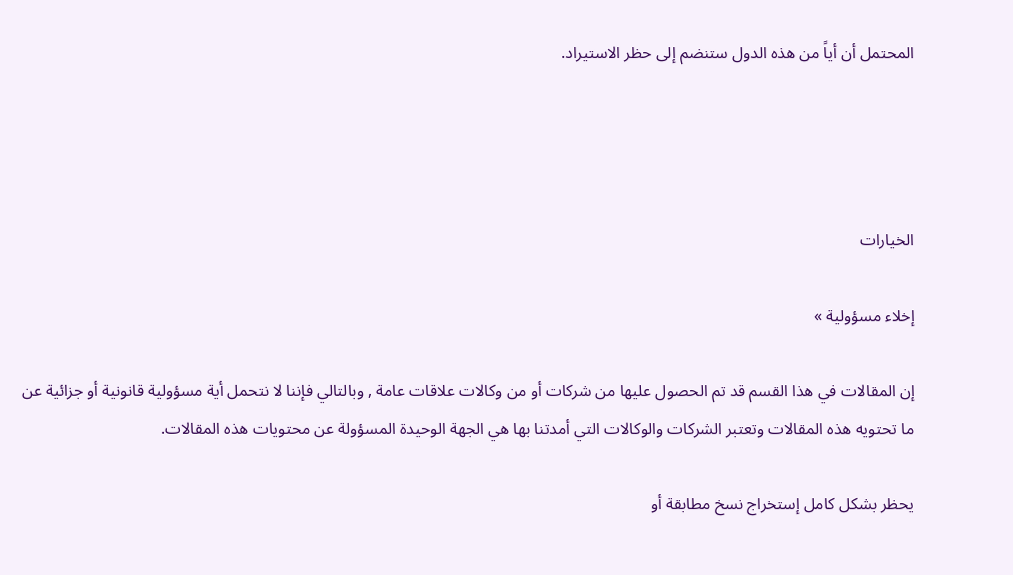المحتمل أن أياً من هذه الدول ستنضم إلى حظر الاستيراد.




الخيارات

إخلاء مسؤولية »

إن المقالات في هذا القسم قد تم الحصول عليها من شركات أو من وكالات علاقات عامة , وبالتالي فإننا لا نتحمل أية مسؤولية قانونية أو جزائية عن ما تحتويه هذه المقالات وتعتبر الشركات والوكالات التي أمدتنا بها هي الجهة الوحيدة المسؤولة عن محتويات هذه المقالات.

يحظر بشكل كامل إستخراج نسخ مطابقة أو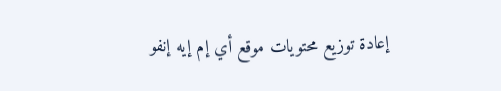إعادة توزيع محتويات موقع أي إم إيه إنفو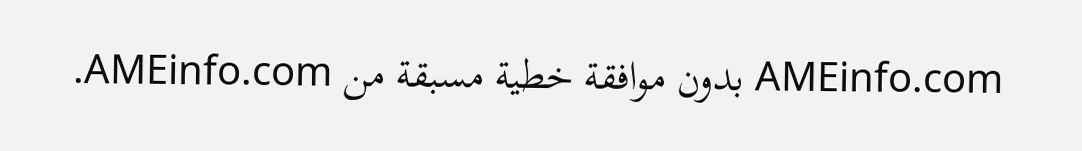AMEinfo.com بدون موافقة خطية مسبقة من AMEinfo.com.